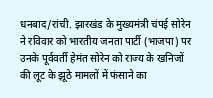धनबाद/रांची. झारखंड के मुख्यमंत्री चंपई सोरेन ने रविवार को भारतीय जनता पार्टी (भाजपा) पर उनके पूर्ववर्ती हेमंत सोरेन को राज्य के खनिजों की लूट के झूठे मामलों में फंसाने का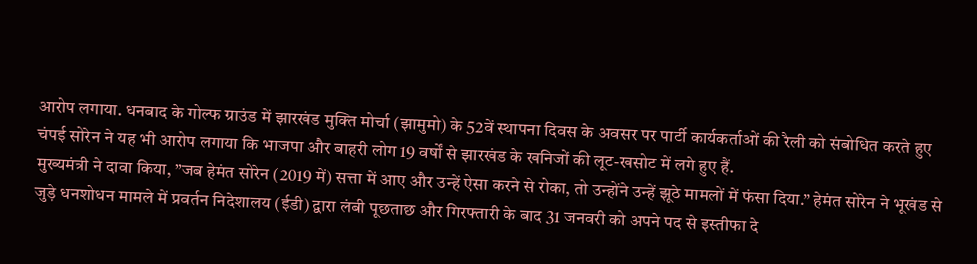आरोप लगाया. धनबाद के गोल्फ ग्राउंड में झारखंड मुक्ति मोर्चा (झामुमो) के 52वें स्थापना दिवस के अवसर पर पार्टी कार्यकर्ताओं की रैली को संबोधित करते हुए चंपई सोरेन ने यह भी आरोप लगाया कि भाजपा और बाहरी लोग 19 वर्षों से झारखंड के खनिजों की लूट-खसोट में लगे हुए हैं.
मुख्यमंत्री ने दावा किया, ”जब हेमंत सोरेन (2019 में) सत्ता में आए और उन्हें ऐसा करने से रोका, तो उन्होंने उन्हें झूठे मामलों में फंसा दिया.” हेमंत सोरेन ने भूखंड से जुड़े धनशोधन मामले में प्रवर्तन निदेशालय (ईडी) द्वारा लंबी पूछताछ और गिरफ्तारी के बाद 31 जनवरी को अपने पद से इस्तीफा दे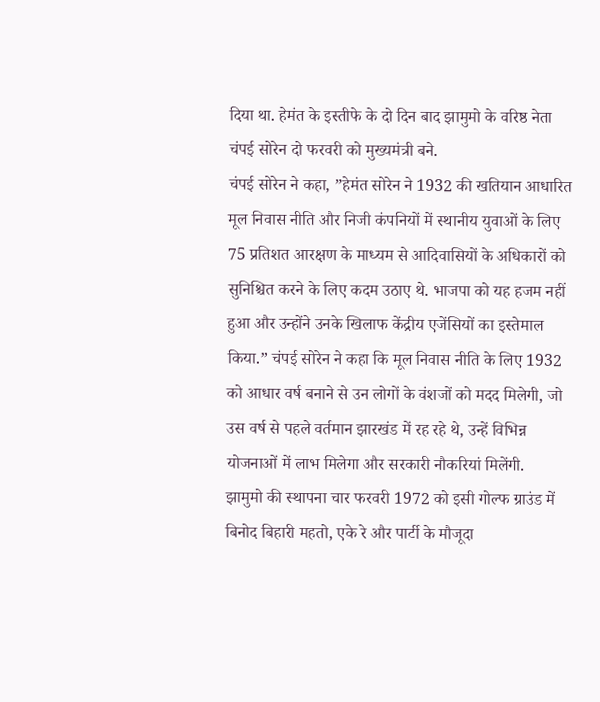दिया था. हेमंत के इस्तीफे के दो दिन बाद झामुमो के वरिष्ठ नेता चंपई सोरेन दो फरवरी को मुख्यमंत्री बने.
चंपई सोरेन ने कहा, ”हेमंत सोरेन ने 1932 की खतियान आधारित मूल निवास नीति और निजी कंपनियों में स्थानीय युवाओं के लिए 75 प्रतिशत आरक्षण के माध्यम से आदिवासियों के अधिकारों को सुनिश्चित करने के लिए कदम उठाए थे. भाजपा को यह हजम नहीं हुआ और उन्होंने उनके खिलाफ केंद्रीय एजेंसियों का इस्तेमाल किया.” चंपई सोरेन ने कहा कि मूल निवास नीति के लिए 1932 को आधार वर्ष बनाने से उन लोगों के वंशजों को मदद मिलेगी, जो उस वर्ष से पहले वर्तमान झारखंड में रह रहे थे, उन्हें विभिन्न योजनाओं में लाभ मिलेगा और सरकारी नौकरियां मिलेंगी.
झामुमो की स्थापना चार फरवरी 1972 को इसी गोल्फ ग्राउंड में बिनोद बिहारी महतो, एके रे और पार्टी के मौजूदा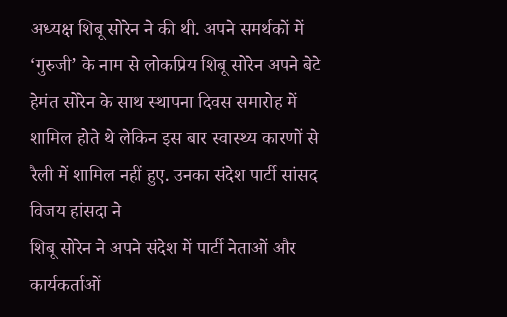अध्यक्ष शिबू सोरेन ने की थी. अपने समर्थकों में ‘गुरुजी’ के नाम से लोकप्रिय शिबू सोरेन अपने बेटे हेमंत सोरेन के साथ स्थापना दिवस समारोह में शामिल होते थे लेकिन इस बार स्वास्थ्य कारणों से रैली में शामिल नहीं हुए. उनका संदेश पार्टी सांसद विजय हांसदा ने
शिबू सोरेन ने अपने संदेश में पार्टी नेताओं और कार्यकर्ताओं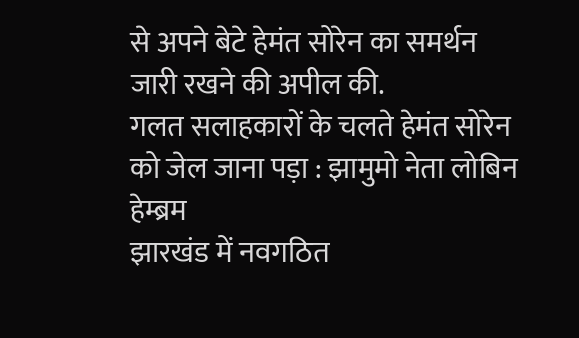से अपने बेटे हेमंत सोरेन का समर्थन जारी रखने की अपील की.
गलत सलाहकारों के चलते हेमंत सोरेन को जेल जाना पड़ा : झामुमो नेता लोबिन हेम्ब्रम
झारखंड में नवगठित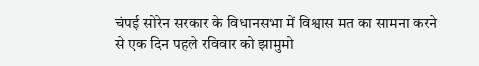चंपई सोरेन सरकार के विधानसभा में विश्वास मत का सामना करने से एक दिन पहले रविवार को झामुमो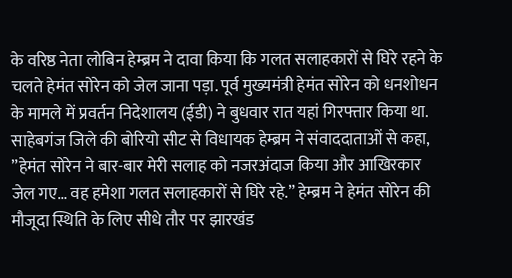के वरिष्ठ नेता लोबिन हेम्ब्रम ने दावा किया कि गलत सलाहकारों से घिरे रहने के चलते हेमंत सोरेन को जेल जाना पड़ा. पूर्व मुख्यमंत्री हेमंत सोरेन को धनशोधन के मामले में प्रवर्तन निदेशालय (ईडी) ने बुधवार रात यहां गिरफ्तार किया था.
साहेबगंज जिले की बोरियो सीट से विधायक हेम्ब्रम ने संवाददाताओं से कहा, ”हेमंत सोरेन ने बार-बार मेरी सलाह को नजरअंदाज किया और आखिरकार जेल गए… वह हमेशा गलत सलाहकारों से घिरे रहे.” हेम्ब्रम ने हेमंत सोरेन की मौजूदा स्थिति के लिए सीधे तौर पर झारखंड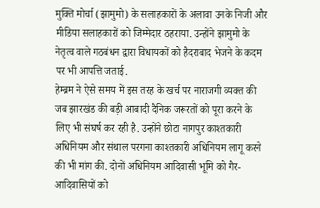मुक्ति मोर्चा (झामुमो) के सलाहकारों के अलावा उनके निजी और मीडिया सलाहकारों को जिम्मेदार ठहराया. उन्होंने झामुमो के नेतृत्व वाले गठबंधन द्वारा विधायकों को हैदराबाद भेजने के कदम पर भी आपत्ति जताई.
हेम्ब्रम ने ऐसे समय में इस तरह के खर्च पर नाराजगी व्यक्त की जब झारखंड की बड़ी आबादी दैनिक जरूरतों को पूरा करने के लिए भी संघर्ष कर रही है. उन्होंने छोटा नागपुर काश्तकारी अधिनियम और संथाल परगना काश्तकारी अधिनियम लागू करने की भी मांग की. दोनों अधिनियम आदिवासी भूमि को गैर-आदिवासियों को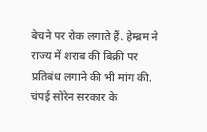बेचने पर रोक लगाते हैं. हेम्ब्रम ने राज्य में शराब की बिक्री पर प्रतिबंध लगाने की भी मांग की. चंपई सोरेन सरकार के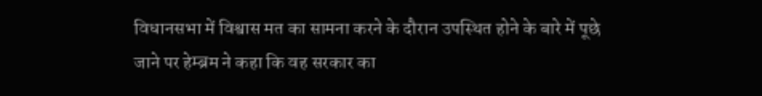विधानसभा में विश्वास मत का सामना करने के दौरान उपस्थित होने के बारे में पूछे जाने पर हेम्ब्रम ने कहा कि वह सरकार का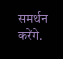समर्थन करेंगे.